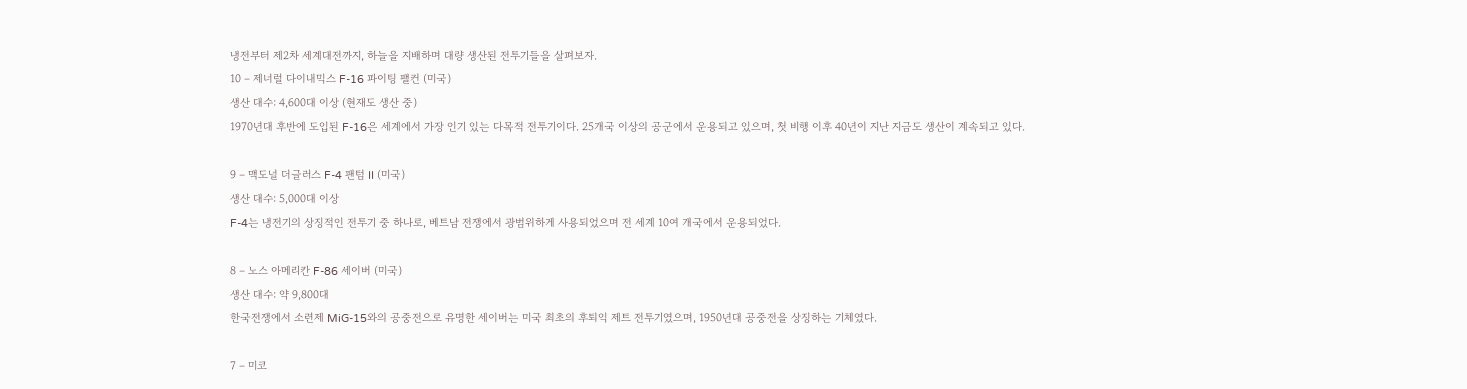냉전부터 제2차 세계대전까지, 하늘을 지배하며 대량 생산된 전투기들을 살펴보자.
10 – 제너럴 다이내믹스 F-16 파이팅 팰컨 (미국)
생산 대수: 4,600대 이상 (현재도 생산 중)
1970년대 후반에 도입된 F-16은 세계에서 가장 인기 있는 다목적 전투기이다. 25개국 이상의 공군에서 운용되고 있으며, 첫 비행 이후 40년이 지난 지금도 생산이 계속되고 있다.

9 – 맥도널 더글러스 F-4 팬텀 II (미국)
생산 대수: 5,000대 이상
F-4는 냉전기의 상징적인 전투기 중 하나로, 베트남 전쟁에서 광범위하게 사용되었으며 전 세계 10여 개국에서 운용되었다.

8 – 노스 아메리칸 F-86 세이버 (미국)
생산 대수: 약 9,800대
한국전쟁에서 소련제 MiG-15와의 공중전으로 유명한 세이버는 미국 최초의 후퇴익 제트 전투기였으며, 1950년대 공중전을 상징하는 기체였다.

7 – 미코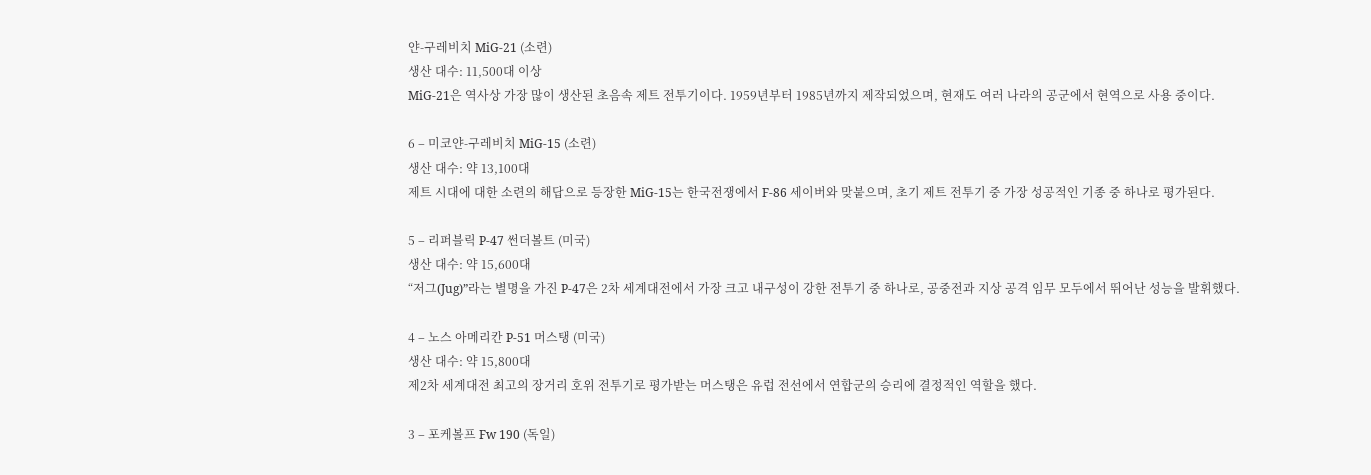얀-구레비치 MiG-21 (소련)
생산 대수: 11,500대 이상
MiG-21은 역사상 가장 많이 생산된 초음속 제트 전투기이다. 1959년부터 1985년까지 제작되었으며, 현재도 여러 나라의 공군에서 현역으로 사용 중이다.

6 – 미코얀-구레비치 MiG-15 (소련)
생산 대수: 약 13,100대
제트 시대에 대한 소련의 해답으로 등장한 MiG-15는 한국전쟁에서 F-86 세이버와 맞붙으며, 초기 제트 전투기 중 가장 성공적인 기종 중 하나로 평가된다.

5 – 리퍼블릭 P-47 썬더볼트 (미국)
생산 대수: 약 15,600대
“저그(Jug)”라는 별명을 가진 P-47은 2차 세계대전에서 가장 크고 내구성이 강한 전투기 중 하나로, 공중전과 지상 공격 임무 모두에서 뛰어난 성능을 발휘했다.

4 – 노스 아메리칸 P-51 머스탱 (미국)
생산 대수: 약 15,800대
제2차 세계대전 최고의 장거리 호위 전투기로 평가받는 머스탱은 유럽 전선에서 연합군의 승리에 결정적인 역할을 했다.

3 – 포케볼프 Fw 190 (독일)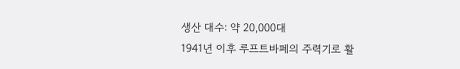생산 대수: 약 20,000대
1941년 이후 루프트바페의 주력기로 활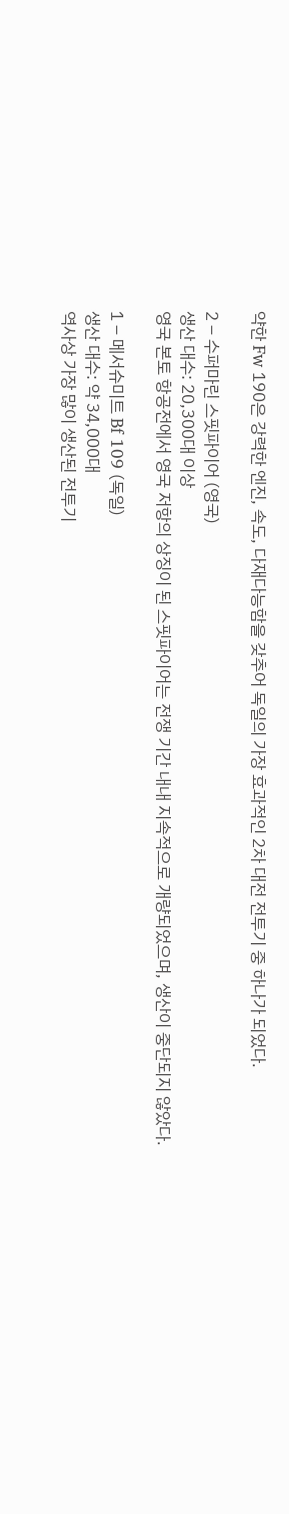약한 Fw 190은 강력한 엔진, 속도, 다재다능함을 갖추어 독일의 가장 효과적인 2차 대전 전투기 중 하나가 되었다.

2 – 수퍼마린 스핏파이어 (영국)
생산 대수: 20,300대 이상
영국 본토 항공전에서 영국 저항의 상징이 된 스핏파이어는 전쟁 기간 내내 지속적으로 개량되었으며, 생산이 중단되지 않았다.

1 – 메서슈미트 Bf 109 (독일)
생산 대수: 약 34,000대
역사상 가장 많이 생산된 전투기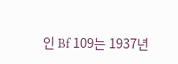인 Bf 109는 1937년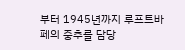부터 1945년까지 루프트바페의 중추를 담당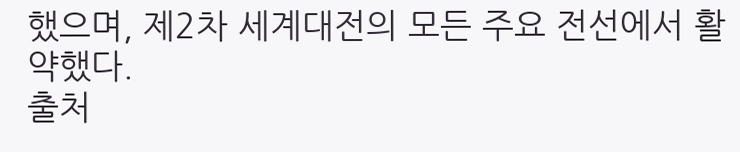했으며, 제2차 세계대전의 모든 주요 전선에서 활약했다.
출처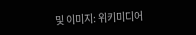및 이미지: 위키미디어